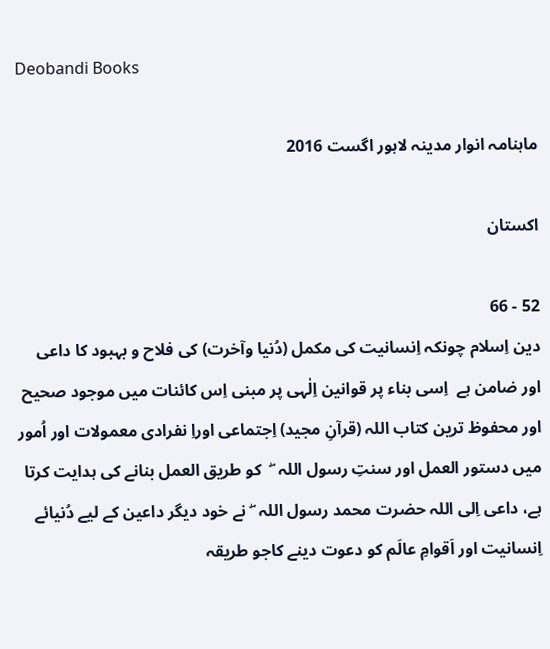Deobandi Books

ماہنامہ انوار مدینہ لاہور اگست 2016

اكستان

52 - 66
دین اِسلام چونکہ اِنسانیت کی مکمل (دُنیا وآخرت) کی فلاح و بہبود کا داعی اور ضامن ہے  اِسی بناء پر قوانین اِلٰہی پر مبنی اِس کائنات میں موجود صحیح اور محفوظ ترین کتاب اللہ (قرآنِ مجید) اِجتماعی اوراِ نفرادی معمولات اور اُمور میں دستور العمل اور سنتِ رسول اللہ  ۖ  کو طریق العمل بنانے کی ہدایت کرتا ہے، داعی اِلی اللہ حضرت محمد رسول اللہ  ۖ نے خود دیگر داعین کے لیے دُنیائے اِنسانیت اور اَقوامِ عالَم کو دعوت دینے کاجو طریقہ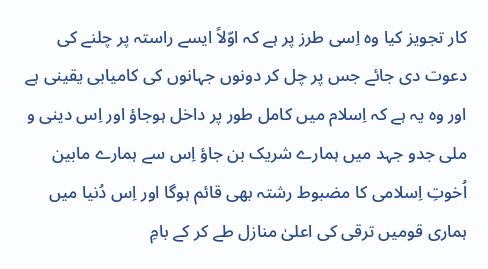کار تجویز کیا وہ اِسی طرز پر ہے کہ اوّلاً ایسے راستہ پر چلنے کی  دعوت دی جائے جس پر چل کر دونوں جہانوں کی کامیابی یقینی ہے اور وہ یہ ہے کہ اِسلام میں کامل طور پر داخل ہوجاؤ اور اِس دینی و ملی جدو جہد میں ہمارے شریک بن جاؤ اِس سے ہمارے مابین اُخوتِ اِسلامی کا مضبوط رشتہ بھی قائم ہوگا اور اِس دُنیا میں ہماری قومیں ترقی کی اعلیٰ منازل طے کر کے بامِ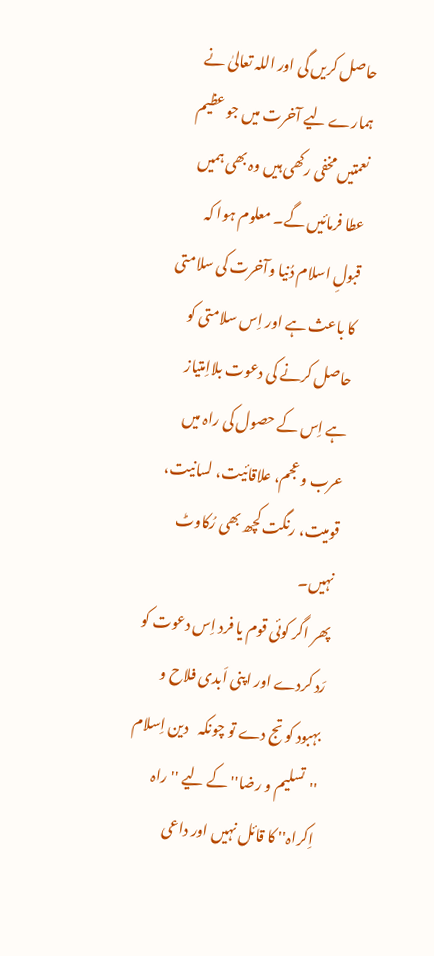حاصل کریں گی اور اللہ تعالیٰ نے ہمارے لیے آخرت میں جو عظیم نعمتیں مخفی رکھی ہیں وہ بھی ہمیں عطا فرمائیں گے۔ معلوم ہوا کہ قبولِ اسلام دُنیا وآخرت کی سلامتی کا باعث ہے اور اِس سلامتی کو حاصل کرنے کی دعوت بلااِمتیاز ہے اِس کے حصول کی راہ میں عرب و عجم، علاقائیت، لسانیت، قومیت، رنگت کچھ بھی رُکاوٹ نہیں۔
پھر اگر کوئی قوم یا فرد اِس دعوت کو رَد کردے اور اپنی اَبدی فلاح و بہبود کو تج دے تو چونکہ   دین اِسلام ''تسلیم و رضا'' کے لیے ''راہ اِکراہ'' کا قائل نہیں اور داعی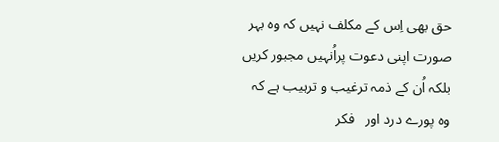حق بھی اِس کے مکلف نہیں کہ وہ بہر صورت اپنی دعوت پراُنہیں مجبور کریں بلکہ اُن کے ذمہ ترغیب و ترہیب ہے کہ وہ پورے درد اور   فکر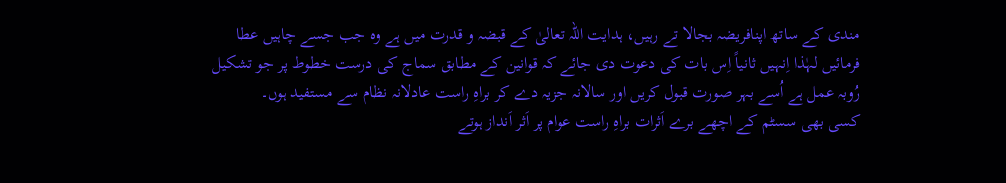مندی کے ساتھ اپنافریضہ بجالا تے رہیں، ہدایت اللہ تعالیٰ کے قبضہ و قدرت میں ہے وہ جب جسے چاہیں عطا فرمائیں لہٰذا اِنہیں ثانیاً اِس بات کی دعوت دی جائے کہ قوانین کے مطابق سماج کی درست خطوط پر جو تشکیل رُوبہ عمل ہے اُسے بہر صورت قبول کریں اور سالانہ جزیہ دے کر براہِ راست عادلانہ نظام سے مستفید ہوں۔
کسی بھی سسٹم کے اچھے برے اَثرات براہِ راست عوام پر اَثر اَنداز ہوتے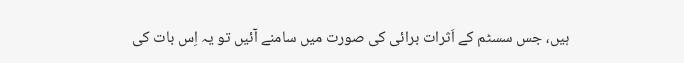ہیں، جس سسٹم کے اَثرات برائی کی صورت میں سامنے آئیں تو یہ اِس بات کی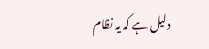دلیل ہے کہ یہ نظام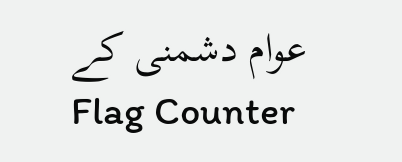عوام دشمنی کے
Flag Counter